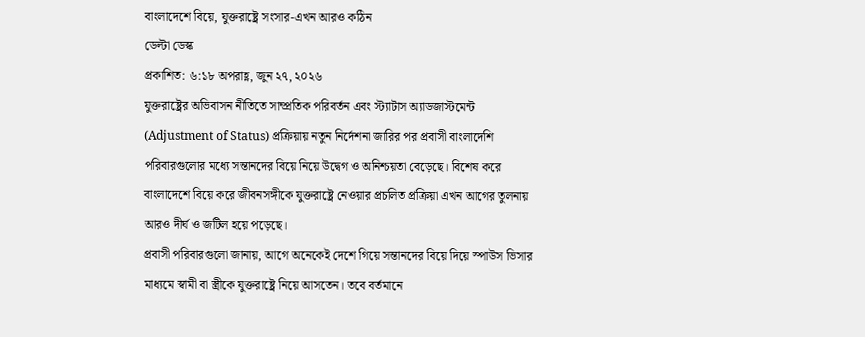বাংলাদেশে বিয়ে, যুক্তরাষ্ট্রে সংসার-এখন আরও কঠিন
ডেল্টা ডেস্ক
প্রকাশিত: ৬:১৮ অপরাহ্ণ, জুন ২৭, ২০২৬
যুক্তরাষ্ট্রের অভিবাসন নীতিতে সাম্প্রতিক পরিবর্তন এবং স্ট্যাটাস অ্যাডজাস্টমেন্ট (Adjustment of Status) প্রক্রিয়ায় নতুন নির্দেশনা জারির পর প্রবাসী বাংলাদেশি পরিবারগুলোর মধ্যে সন্তানদের বিয়ে নিয়ে উদ্বেগ ও অনিশ্চয়তা বেড়েছে। বিশেষ করে বাংলাদেশে বিয়ে করে জীবনসঙ্গীকে যুক্তরাষ্ট্রে নেওয়ার প্রচলিত প্রক্রিয়া এখন আগের তুলনায় আরও দীর্ঘ ও জটিল হয়ে পড়েছে।
প্রবাসী পরিবারগুলো জানায়, আগে অনেকেই দেশে গিয়ে সন্তানদের বিয়ে দিয়ে স্পাউস ভিসার মাধ্যমে স্বামী বা স্ত্রীকে যুক্তরাষ্ট্রে নিয়ে আসতেন। তবে বর্তমানে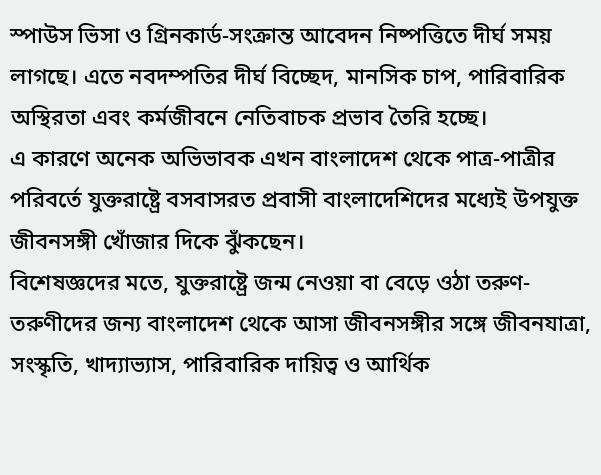স্পাউস ভিসা ও গ্রিনকার্ড-সংক্রান্ত আবেদন নিষ্পত্তিতে দীর্ঘ সময় লাগছে। এতে নবদম্পতির দীর্ঘ বিচ্ছেদ, মানসিক চাপ, পারিবারিক অস্থিরতা এবং কর্মজীবনে নেতিবাচক প্রভাব তৈরি হচ্ছে।
এ কারণে অনেক অভিভাবক এখন বাংলাদেশ থেকে পাত্র-পাত্রীর পরিবর্তে যুক্তরাষ্ট্রে বসবাসরত প্রবাসী বাংলাদেশিদের মধ্যেই উপযুক্ত জীবনসঙ্গী খোঁজার দিকে ঝুঁকছেন।
বিশেষজ্ঞদের মতে, যুক্তরাষ্ট্রে জন্ম নেওয়া বা বেড়ে ওঠা তরুণ-তরুণীদের জন্য বাংলাদেশ থেকে আসা জীবনসঙ্গীর সঙ্গে জীবনযাত্রা, সংস্কৃতি, খাদ্যাভ্যাস, পারিবারিক দায়িত্ব ও আর্থিক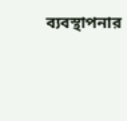ব্যবস্থাপনার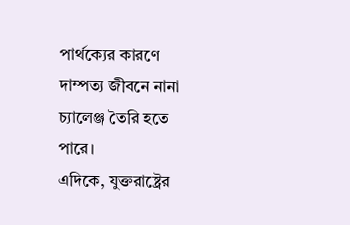পার্থক্যের কারণে দাম্পত্য জীবনে নানা চ্যালেঞ্জ তৈরি হতে পারে।
এদিকে, যুক্তরাষ্ট্রের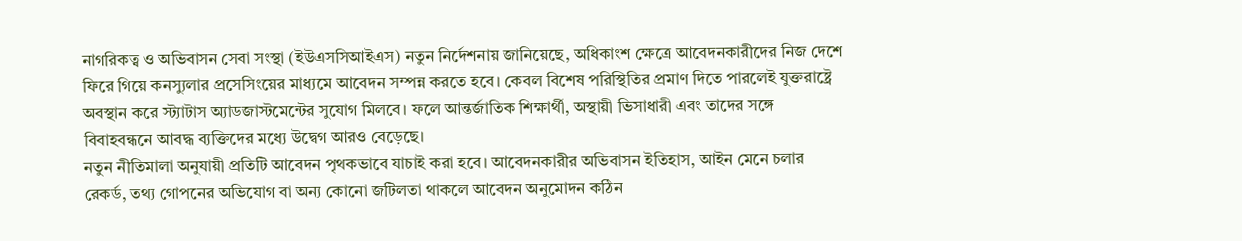নাগরিকত্ব ও অভিবাসন সেবা সংস্থা (ইউএসসিআইএস) নতুন নির্দেশনায় জানিয়েছে, অধিকাংশ ক্ষেত্রে আবেদনকারীদের নিজ দেশে ফিরে গিয়ে কনস্যুলার প্রসেসিংয়ের মাধ্যমে আবেদন সম্পন্ন করতে হবে। কেবল বিশেষ পরিস্থিতির প্রমাণ দিতে পারলেই যুক্তরাষ্ট্রে অবস্থান করে স্ট্যাটাস অ্যাডজাস্টমেন্টের সুযোগ মিলবে। ফলে আন্তর্জাতিক শিক্ষার্থী, অস্থায়ী ভিসাধারী এবং তাদের সঙ্গে বিবাহবন্ধনে আবদ্ধ ব্যক্তিদের মধ্যে উদ্বেগ আরও বেড়েছে।
নতুন নীতিমালা অনুযায়ী প্রতিটি আবেদন পৃথকভাবে যাচাই করা হবে। আবেদনকারীর অভিবাসন ইতিহাস, আইন মেনে চলার রেকর্ড, তথ্য গোপনের অভিযোগ বা অন্য কোনো জটিলতা থাকলে আবেদন অনুমোদন কঠিন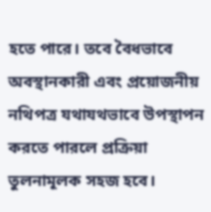হতে পারে। তবে বৈধভাবে অবস্থানকারী এবং প্রয়োজনীয় নথিপত্র যথাযথভাবে উপস্থাপন করতে পারলে প্রক্রিয়া তুলনামূলক সহজ হবে।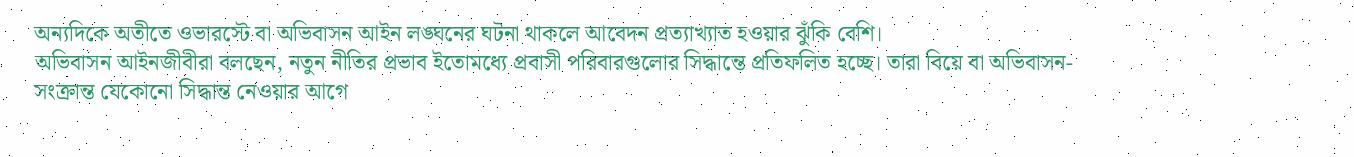অন্যদিকে অতীতে ওভারস্টে বা অভিবাসন আইন লঙ্ঘনের ঘটনা থাকলে আবেদন প্রত্যাখ্যাত হওয়ার ঝুঁকি বেশি।
অভিবাসন আইনজীবীরা বলছেন, নতুন নীতির প্রভাব ইতোমধ্যে প্রবাসী পরিবারগুলোর সিদ্ধান্তে প্রতিফলিত হচ্ছে। তারা বিয়ে বা অভিবাসন-সংক্রান্ত যেকোনো সিদ্ধান্ত নেওয়ার আগে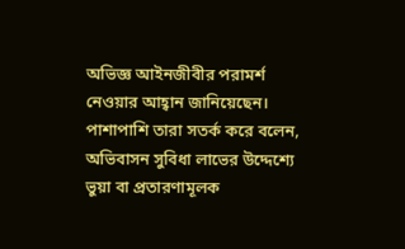অভিজ্ঞ আইনজীবীর পরামর্শ নেওয়ার আহ্বান জানিয়েছেন। পাশাপাশি তারা সতর্ক করে বলেন, অভিবাসন সুবিধা লাভের উদ্দেশ্যে ভুয়া বা প্রতারণামূলক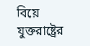বিয়ে যুক্তরাষ্ট্রের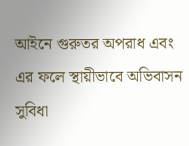আইনে গুরুতর অপরাধ এবং এর ফলে স্থায়ীভাবে অভিবাসন সুবিধা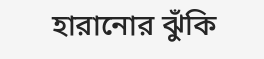হারানোর ঝুঁকি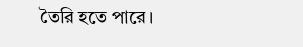তৈরি হতে পারে।